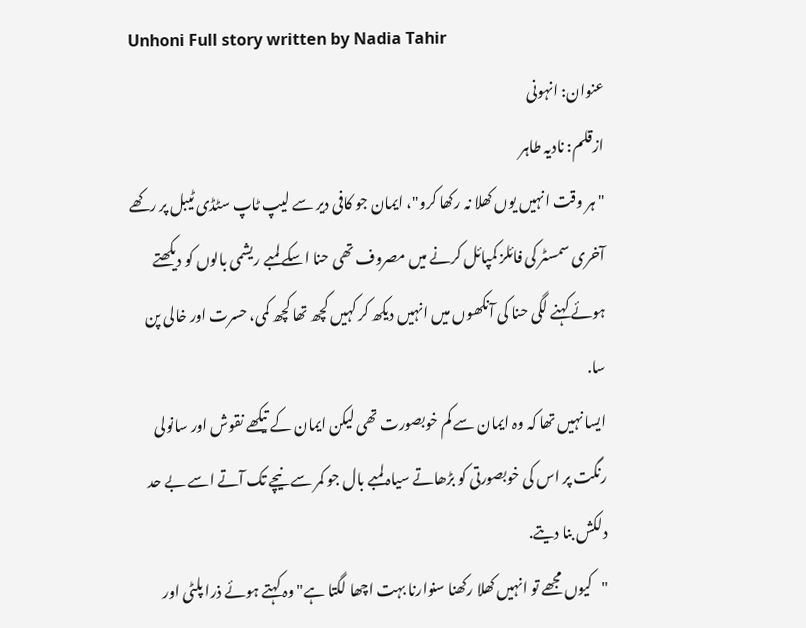Unhoni Full story written by Nadia Tahir
عنوان: انہونی
ازقلم: نادیہ طاہر
"ہر وقت انہیں یوں کھلا نہ رکھا کرو"، ایمان جو کافی دیر سے لیپ ٹاپ سٹڈی ٹیبل پر رکھے آخری سمسٹر کی فائلز کمپائل کرنے میں مصروف تھی حنا اسکے لمبے ریشمی بالوں کو دیکھتے ہوئے کہنے لگی حنا کی آنکھوں میں انہیں دیکھ کر کہیں کچھ تھا کچھ کمی، حسرت اور خالی پن سا.
ایسا نہیں تھا کہ وہ ایمان سے کم خوبصورت تھی لیکن ایمان کے تیکھے نقوش اور سانولی رنگت پر اس کی خوبصورتی کو بڑھاتے سیاہ لمبے بال جو کمر سے نیچے تک آتے اسے بے حد دلکش بنا دیتے.
"کیوں مجھے تو انہیں کھلا رکھنا سنوارنا بہت اچھا لگتا ہے" وہ کہتے ہوئے ذرا پلٹی اور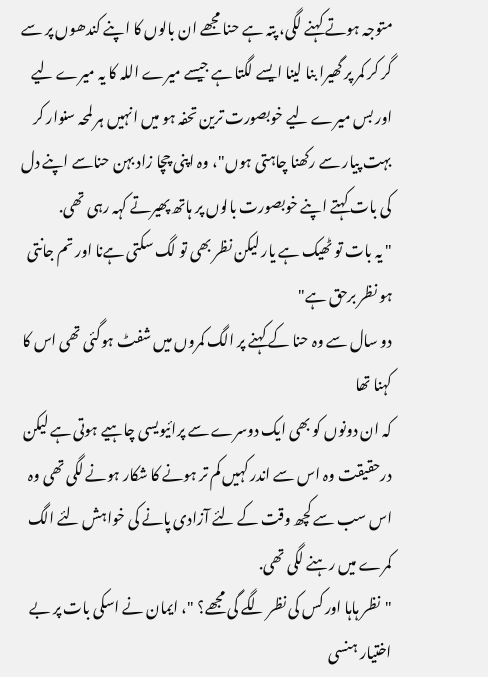متوجہ ہوتے کہنے لگی، پتہ ہے حنا مجھے ان بالوں کا اپنے کندھوں پر سے گر کر کمر پر گھیرا بنا لینا ایسے لگتا ہے جیسے میرے اللہ کا یہ میرے لیے اور بس میرے لیے خوبصورت ترین تحفہ ہو میں انہیں ہر لمحہ سنوار کر بہت پیار سے رکھنا چاہتی ہوں"، وہ اپنی چچا زاد بہن حناسے اپنے دل کی بات کہتے اپنے خوبصورت بالوں پر ہاتھ پھیرتے کہہ رہی تھی.
" یہ بات تو ٹھیک ہے یار لیکن نظر بھی تو لگ سکتی ہےنا اور تم جانتی ہو نظر برحق ہے"
دو سال سے وہ حنا کے کہنے پر الگ کمروں میں شفٹ ہوگئی تھی اس کا کہنا تھا
کہ ان دونوں کو بھی ایک دوسرے سے پرائیویسی چاہیے ہوتی ہے لیکن درحقیقت وہ اس سے اندر کہیں کم تر ہونے کا شکار ہونے لگی تھی وہ اس سب سے کچھ وقت کے لئے آزادی پانے کی خواہش لئے الگ کمرے میں رہنے لگی تھی.
"نظر ہاہا اور کس کی نظر لگے گی مجھے؟ "، ایمان نے اسکی بات پر بے اختیار ہنسی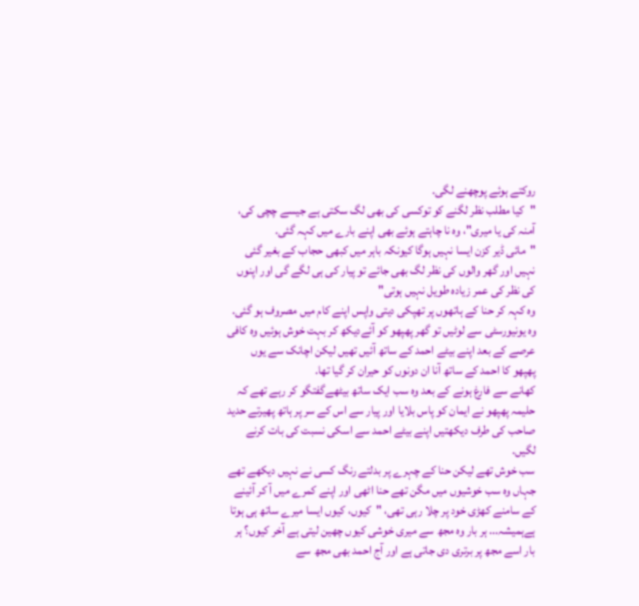روکتے ہوئے پوچھنے لگی.
"کیا مطلب نظر لگنے کو توکسی کی بھی لگ سکتی ہے جیسے چچی کی، آمنہ کی یا میری"، وہ نا چاہتے ہوئے بھی اپنے بارے میں کہہ گئی.
"مائی ڈیر کزن ایسا نہیں ہوگا کیونکہ باہر میں کبھی حجاب کے بغیر گئی نہیں اور گھر والوں کی نظر لگ بھی جائے تو پیار کی ہی لگے گی اور اپنوں کی نظر کی عمر زیادہ طویل نہیں ہوتی"
وہ کہہ کر حنا کے ہاتھوں پر تھپکی دیتی واپس اپنے کام میں مصروف ہو گئی.
وہ یونیورسٹی سے لوٹیں تو گھر پھپھو کو آئےدیکھ کر بہت خوش ہوئیں وہ کافی عرصے کے بعد اپنے بیٹے احمد کے ساتھ آئیں تھیں لیکن اچانک سے یوں پھپھو کا احمد کے ساتھ آنا ان دونوں کو حیران کر گیا تھا.
کھانے سے فارغ ہونے کے بعد وہ سب ایک ساتھ بیٹھےگفتگو کر رہے تھے کہ حلیمہ پھپھو نے ایمان کو پاس بلایا اور پیار سے اس کے سر پر ہاتھ پھیرتے حدید صاحب کی طرف دیکھتیں اپنے بیٹے احمد سے اسکی نسبت کی بات کرنے لگیں.
سب خوش تھے لیکن حنا کے چہرے پر بدلتے رنگ کسی نے نہیں دیکھے تھے جہاں وہ سب خوشیوں میں مگن تھے حنا اٹھی اور اپنے کمرے میں آ کر آئینے کے سامنے کھڑی خود پر چلا رہی تھی، "کیوں، کیوں ایسا میرے ساتھ ہی ہوتا ہےہمیشہ... ہر بار وہ مجھ سے میری خوشی کیوں چھین لیتی ہے آخر کیوں؟ ہر بار اسے مجھ پر برتری دی جاتی ہے اور آج احمد بھی مجھ سے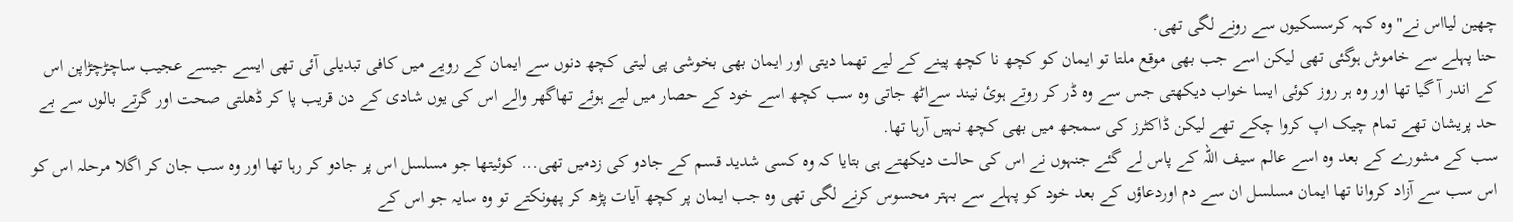چھین لیااس نے" وہ کہہ کرسسکیوں سے رونے لگی تھی.
حنا پہلے سے خاموش ہوگئی تھی لیکن اسے جب بھی موقع ملتا تو ایمان کو کچھ نا کچھ پینے کے لیے تھما دیتی اور ایمان بھی بخوشی پی لیتی کچھ دنوں سے ایمان کے رویے میں کافی تبدیلی آئی تھی ایسے جیسے عجیب ساچڑچڑاپن اس کے اندر آ گیا تھا اور وہ ہر روز کوئی ایسا خواب دیکھتی جس سے وہ ڈر کر روتے ہوئ نیند سےاٹھ جاتی وہ سب کچھ اسے خود کے حصار میں لیے ہوئے تھاگھر والے اس کی یوں شادی کے دن قریب پا کر ڈھلتی صحت اور گرتے بالوں سے بے حد پریشان تھے تمام چیک اپ کروا چکے تھے لیکن ڈاکٹرز کی سمجھ میں بھی کچھ نہیں آرہا تھا.
سب کے مشورے کے بعد وہ اسے عالم سیف اللہ کے پاس لے گئے جنہوں نے اس کی حالت دیکھتے ہی بتایا کہ وہ کسی شدید قسم کے جادو کی زدمیں تھی... کوئیتھا جو مسلسل اس پر جادو کر رہا تھا اور وہ سب جان کر اگلا مرحلہ اس کو اس سب سے آزاد کروانا تھا ایمان مسلسل ان سے دم اوردعاؤں کے بعد خود کو پہلے سے بہتر محسوس کرنے لگی تھی وہ جب ایمان پر کچھ آیات پڑھ کر پھونکتے تو وہ سایہ جو اس کے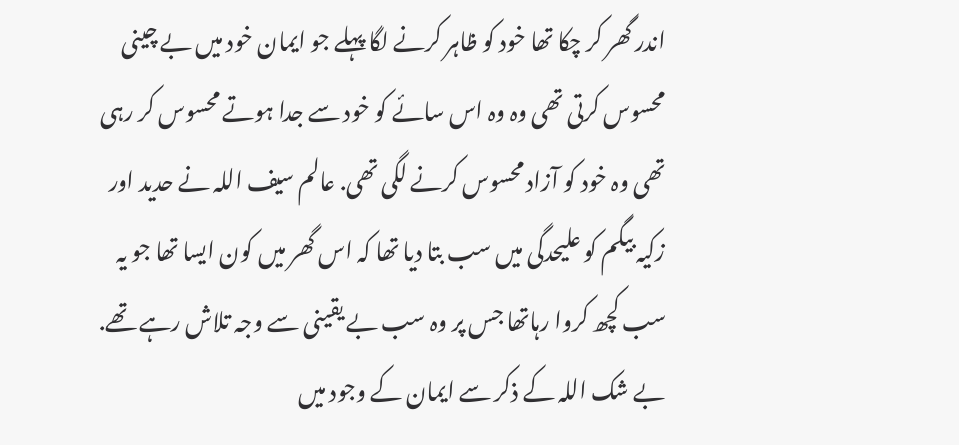اندر گھر کر چکا تھا خود کو ظاہر کرنے لگا پہلے جو ایمان خود میں بے چینی محسوس کرتی تھی وہ وہ اس سائے کو خود سے جدا ہوتے محسوس کر رہی تھی وہ خود کو آزاد محسوس کرنے لگی تھی. عالم سیف اللہ نے حدید اور زکیہ بیگم کو علیحدگی میں سب بتا دیا تھا کہ اس گھر میں کون ایسا تھا جو یہ سب کچھ کروا رہاتھا جس پر وہ سب بے یقینی سے وجہ تلاش رہے تھے. بے شک اللہ کے ذکر سے ایمان کے وجود میں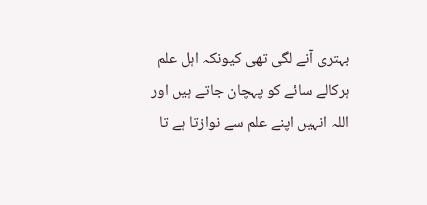بہتری آنے لگی تھی کیونکہ اہل علم ہرکالے سائے کو پہچان جاتے ہیں اور اللہ انہیں اپنے علم سے نوازتا ہے تا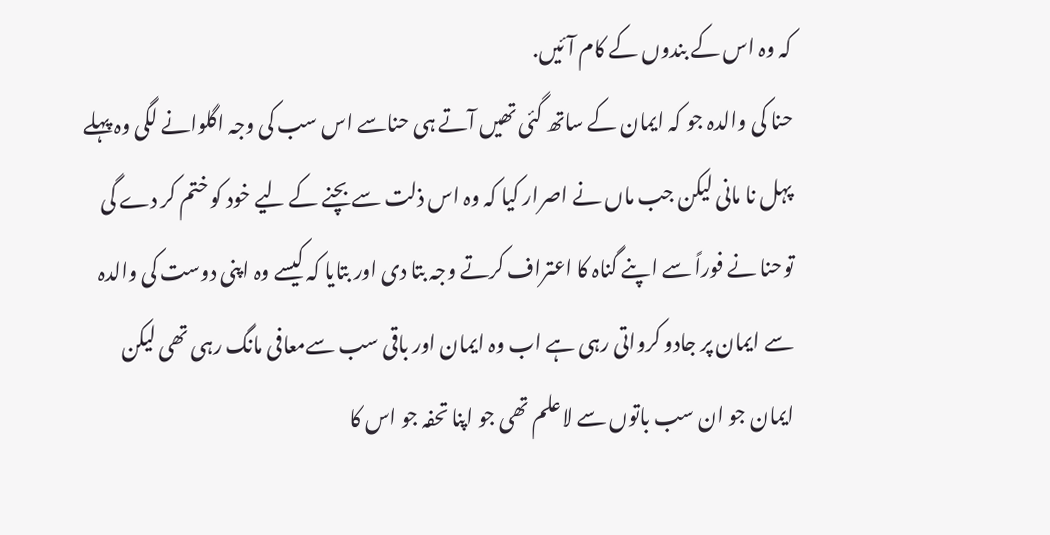کہ وہ اس کے بندوں کے کام آئیں.
حنا کی والدہ جو کہ ایمان کے ساتھ گئی تھیں آتے ہی حناسے اس سب کی وجہ اگلوانے لگی وہ پہلے پہل نا مانی لیکن جب ماں نے اصرار کیا کہ وہ اس ذلت سے بچنے کے لیے خود کو ختم کر دے گی توحنا نے فوراً سے اپنے گناہ کا اعتراف کرتے وجہ بتا دی اور بتایا کہ کیسے وہ اپنی دوست کی والدہ سے ایمان پر جادو کرواتی رہی ہے اب وہ ایمان اور باقی سب سےمعافی مانگ رہی تھی لیکن ایمان جو ان سب باتوں سے لاعلم تھی جو اپنا تحفہ جو اس کا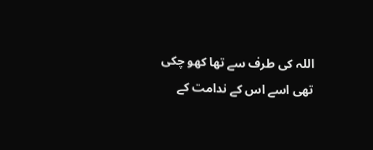اللہ کی طرف سے تھا کھو چکی تھی اسے اس کے ندامت کے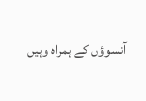آنسوؤں کے ہمراہ وہیں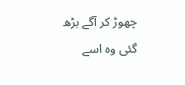چھوڑ کر آگے بڑھ گئی وہ اسے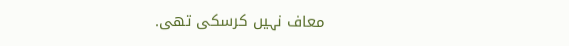معاف نہیں کرسکی تھی.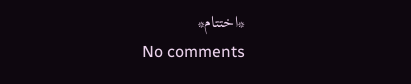*اختتام*
No comments